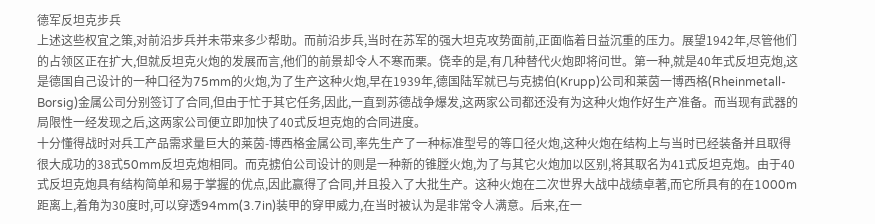德军反坦克步兵
上述这些权宜之策,对前沿步兵并未带来多少帮助。而前沿步兵,当时在苏军的强大坦克攻势面前,正面临着日益沉重的压力。展望1942年,尽管他们的占领区正在扩大,但就反坦克火炮的发展而言,他们的前景却令人不寒而栗。侥幸的是,有几种替代火炮即将问世。第一种,就是40年式反坦克炮,这是德国自己设计的一种口径为75mm的火炮,为了生产这种火炮,早在1939年,德国陆军就已与克掳伯(Krupp)公司和莱茵一博西格(Rheinmetall-Borsig)金属公司分别签订了合同,但由于忙于其它任务,因此,一直到苏德战争爆发,这两家公司都还没有为这种火炮作好生产准备。而当现有武器的局限性一经发现之后,这两家公司便立即加快了40式反坦克炮的合同进度。
十分懂得战时对兵工产品需求量巨大的莱茵-博西格金属公司,率先生产了一种标准型号的等口径火炮,这种火炮在结构上与当时已经装备并且取得很大成功的38式50mm反坦克炮相同。而克掳伯公司设计的则是一种新的锥膛火炮,为了与其它火炮加以区别,将其取名为41式反坦克炮。由于40式反坦克炮具有结构简单和易于掌握的优点,因此赢得了合同,并且投入了大批生产。这种火炮在二次世界大战中战绩卓著,而它所具有的在1000m距离上,着角为30度时,可以穿透94mm(3.7in)装甲的穿甲威力,在当时被认为是非常令人满意。后来,在一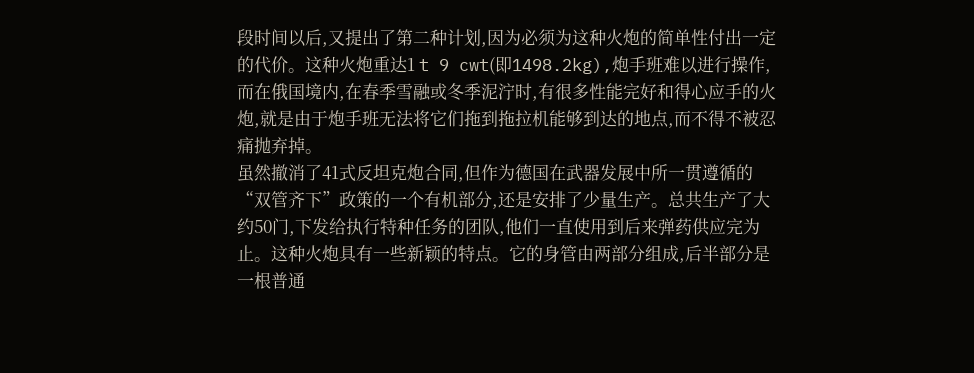段时间以后,又提出了第二种计划,因为必须为这种火炮的简单性付出一定的代价。这种火炮重达1 t 9 cwt(即1498.2kg),炮手班难以进行操作,而在俄国境内,在春季雪融或冬季泥泞时,有很多性能完好和得心应手的火炮,就是由于炮手班无法将它们拖到拖拉机能够到达的地点,而不得不被忍痛抛弃掉。
虽然撤消了41式反坦克炮合同,但作为德国在武器发展中所一贯遵循的“双管齐下”政策的一个有机部分,还是安排了少量生产。总共生产了大约50门,下发给执行特种任务的团队,他们一直使用到后来弹药供应完为止。这种火炮具有一些新颖的特点。它的身管由两部分组成,后半部分是一根普通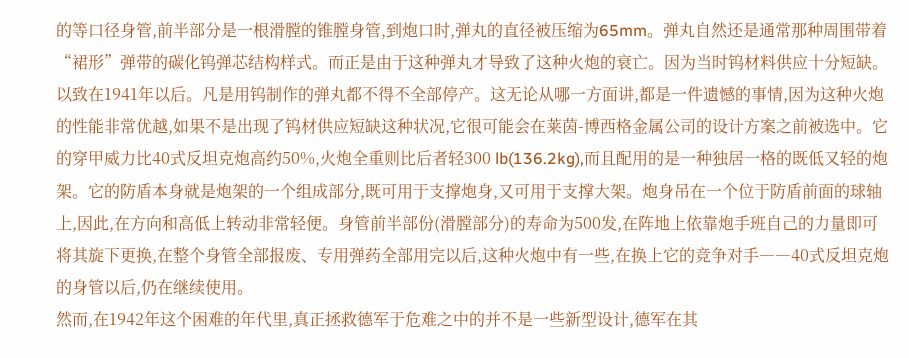的等口径身管,前半部分是一根滑膛的锥膛身管,到炮口时,弹丸的直径被压缩为65mm。弹丸自然还是通常那种周围带着“裙形”弹带的碳化钨弹芯结构样式。而正是由于这种弹丸才导致了这种火炮的衰亡。因为当时钨材料供应十分短缺。以致在1941年以后。凡是用钨制作的弹丸都不得不全部停产。这无论从哪一方面讲,都是一件遗憾的事情,因为这种火炮的性能非常优越,如果不是出现了钨材供应短缺这种状况,它很可能会在莱茵-博西格金属公司的设计方案之前被选中。它的穿甲威力比40式反坦克炮高约50%,火炮全重则比后者轻300 lb(136.2kg),而且配用的是一种独居一格的既低又轻的炮架。它的防盾本身就是炮架的一个组成部分,既可用于支撑炮身,又可用于支撑大架。炮身吊在一个位于防盾前面的球轴上,因此,在方向和高低上转动非常轻便。身管前半部份(滑膛部分)的寿命为500发,在阵地上依靠炮手班自己的力量即可将其旋下更换,在整个身管全部报废、专用弹药全部用完以后,这种火炮中有一些,在换上它的竞争对手――40式反坦克炮的身管以后,仍在继续使用。
然而,在1942年这个困难的年代里,真正拯救德军于危难之中的并不是一些新型设计,德军在其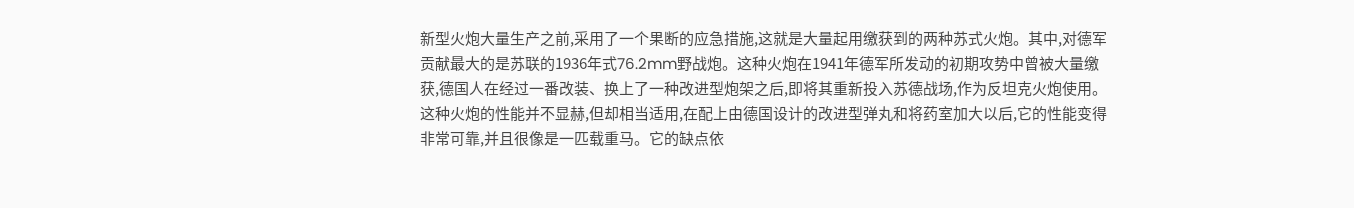新型火炮大量生产之前,采用了一个果断的应急措施,这就是大量起用缴获到的两种苏式火炮。其中,对德军贡献最大的是苏联的1936年式76.2mm野战炮。这种火炮在1941年德军所发动的初期攻势中曾被大量缴获,德国人在经过一番改装、换上了一种改进型炮架之后,即将其重新投入苏德战场,作为反坦克火炮使用。这种火炮的性能并不显赫,但却相当适用,在配上由德国设计的改进型弹丸和将药室加大以后,它的性能变得非常可靠,并且很像是一匹载重马。它的缺点依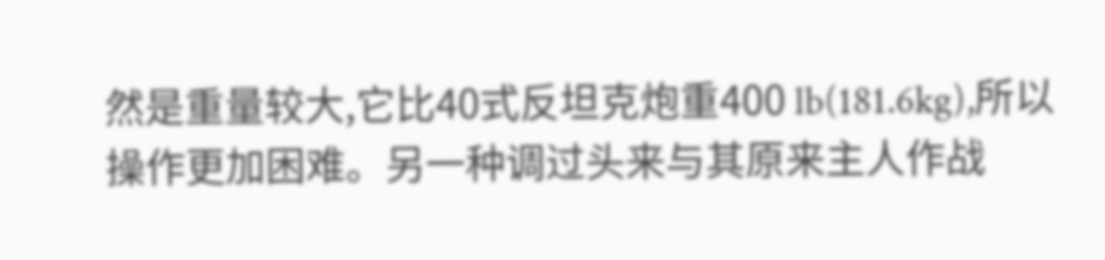然是重量较大,它比40式反坦克炮重400 lb(181.6kg),所以操作更加困难。另一种调过头来与其原来主人作战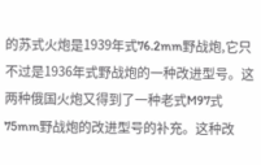的苏式火炮是1939年式76.2mm野战炮,它只不过是1936年式野战炮的一种改进型号。这两种俄国火炮又得到了一种老式M97式75mm野战炮的改进型号的补充。这种改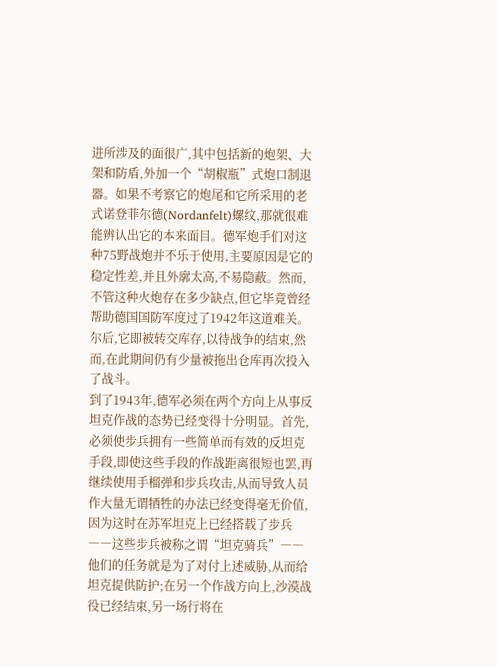进所涉及的面很广,其中包括新的炮架、大架和防盾,外加一个“胡椒瓶”式炮口制退器。如果不考察它的炮尾和它所采用的老式诺登菲尔德(Nordanfelt)螺纹,那就很难能辨认出它的本来面目。德军炮手们对这种75野战炮并不乐于使用,主要原因是它的稳定性差,并且外廓太高,不易隐蔽。然而,不管这种火炮存在多少缺点,但它毕竟曾经帮助德国国防军度过了1942年这道难关。尔后,它即被转交库存,以待战争的结束,然而,在此期间仍有少量被拖出仓库再次投入了战斗。
到了1943年,德军必须在两个方向上从事反坦克作战的态势已经变得十分明显。首先,必须使步兵拥有一些简单而有效的反坦克手段,即使这些手段的作战距离很短也罢,再继续使用手榴弹和步兵攻击,从而导致人员作大量无谓牺牲的办法已经变得毫无价值,因为这时在苏军坦克上已经搭载了步兵――这些步兵被称之谓“坦克骑兵”――他们的任务就是为了对付上述威胁,从而给坦克提供防护;在另一个作战方向上,沙漠战役已经结束,另一场行将在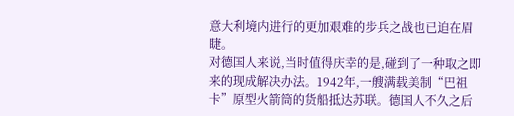意大利境内进行的更加艰难的步兵之战也已迫在眉睫。
对德国人来说,当时值得庆幸的是,碰到了一种取之即来的现成解决办法。1942年,一艘满载美制“巴祖卡”原型火箭筒的货船抵达苏联。德国人不久之后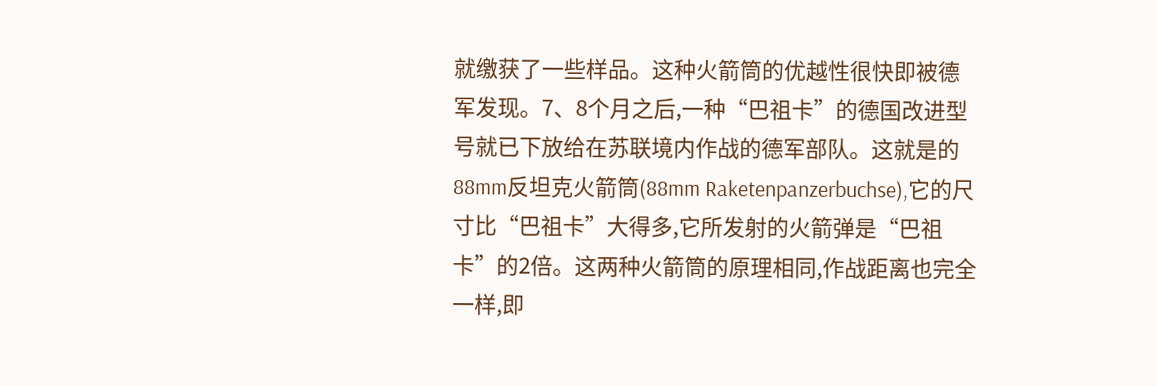就缴获了一些样品。这种火箭筒的优越性很快即被德军发现。7、8个月之后,一种“巴祖卡”的德国改进型号就已下放给在苏联境内作战的德军部队。这就是的88mm反坦克火箭筒(88mm Raketenpanzerbuchse),它的尺寸比“巴祖卡”大得多,它所发射的火箭弹是“巴祖卡”的2倍。这两种火箭筒的原理相同,作战距离也完全一样,即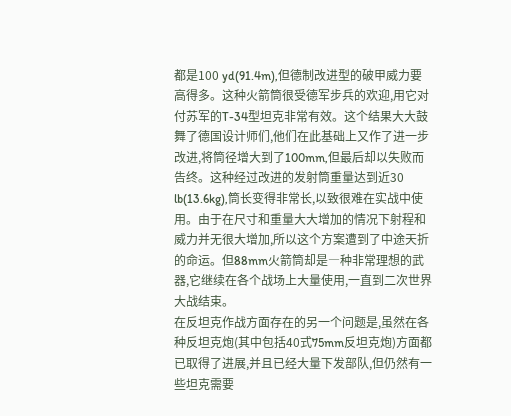都是100 yd(91.4m),但德制改进型的破甲威力要高得多。这种火箭筒很受德军步兵的欢迎,用它对付苏军的T-34型坦克非常有效。这个结果大大鼓舞了德国设计师们,他们在此基础上又作了进一步改进,将筒径增大到了100mm,但最后却以失败而告终。这种经过改进的发射筒重量达到近30 lb(13.6kg),筒长变得非常长,以致很难在实战中使用。由于在尺寸和重量大大增加的情况下射程和威力并无很大增加,所以这个方案遭到了中途天折的命运。但88mm火箭筒却是―种非常理想的武器,它继续在各个战场上大量使用,一直到二次世界大战结束。
在反坦克作战方面存在的另一个问题是,虽然在各种反坦克炮(其中包括40式75mm反坦克炮)方面都已取得了进展,并且已经大量下发部队,但仍然有一些坦克需要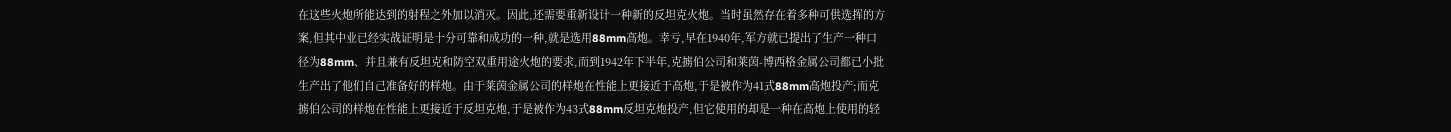在这些火炮所能达到的射程之外加以消灭。因此,还需要重新设计一种新的反坦克火炮。当时虽然存在着多种可供选挥的方案,但其中业已经实战证明是十分可靠和成功的一种,就是选用88mm高炮。幸亏,早在1940年,军方就已提出了生产一种口径为88mm、并且兼有反坦克和防空双重用途火炮的要求,而到1942年下半年,克掳伯公司和莱茵-博西格金属公司都已小批生产出了他们自己准备好的样炮。由于莱茵金属公司的样炮在性能上更接近于高炮,于是被作为41式88mm高炮投产;而克掳伯公司的样炮在性能上更接近于反坦克炮,于是被作为43式88mm反坦克炮投产,但它使用的却是一种在高炮上使用的轻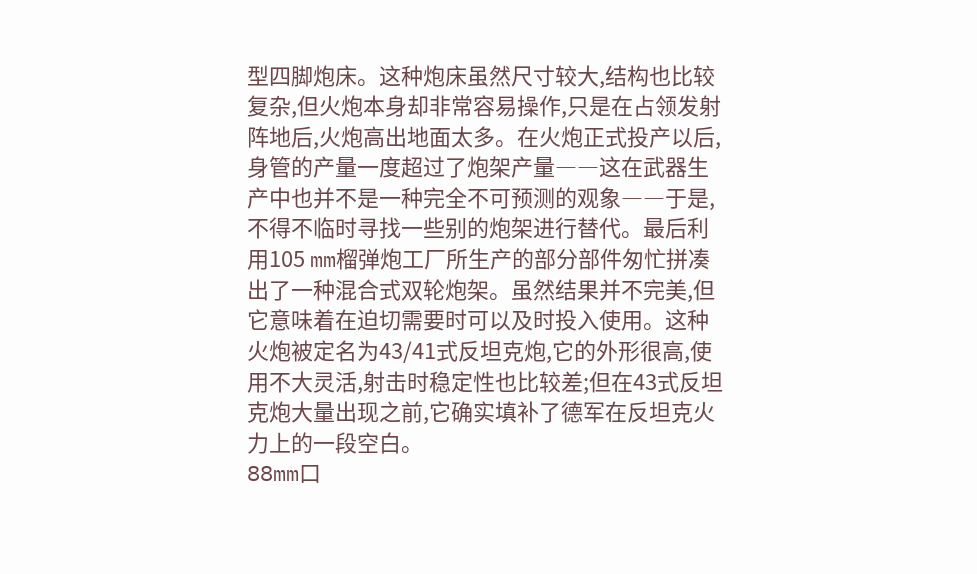型四脚炮床。这种炮床虽然尺寸较大,结构也比较复杂,但火炮本身却非常容易操作,只是在占领发射阵地后,火炮高出地面太多。在火炮正式投产以后,身管的产量一度超过了炮架产量――这在武器生产中也并不是一种完全不可预测的观象――于是,不得不临时寻找一些别的炮架进行替代。最后利用105 mm榴弹炮工厂所生产的部分部件匆忙拼凑出了一种混合式双轮炮架。虽然结果并不完美,但它意味着在迫切需要时可以及时投入使用。这种火炮被定名为43/41式反坦克炮,它的外形很高,使用不大灵活,射击时稳定性也比较差;但在43式反坦克炮大量出现之前,它确实填补了德军在反坦克火力上的一段空白。
88mm口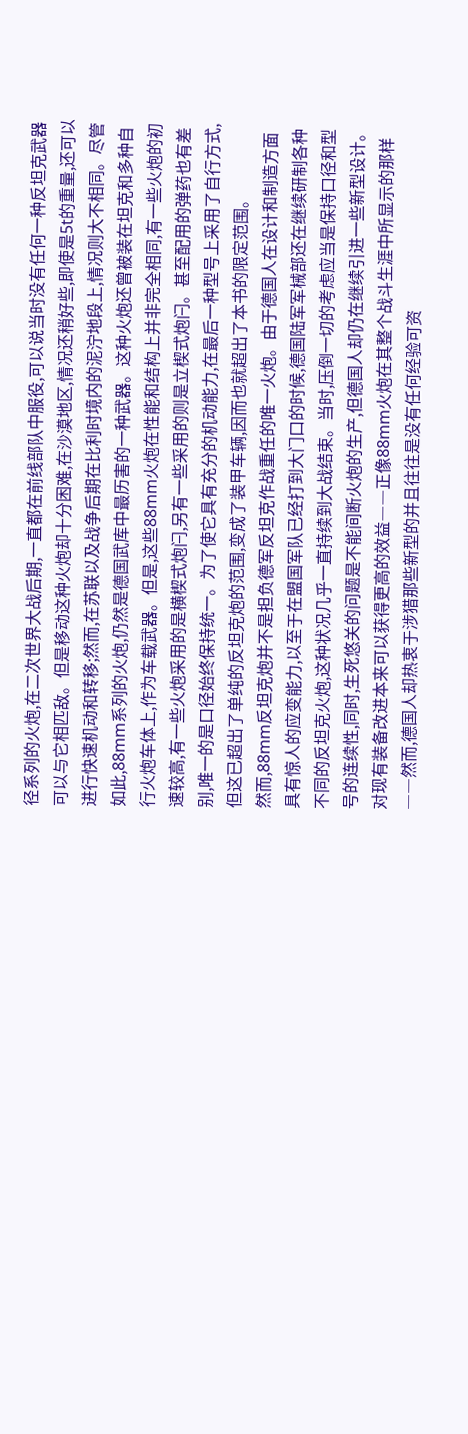径系列的火炮,在二次世界大战后期,一直都在前线部队中服役,可以说当时没有任何一种反坦克武器可以与它相匹敌。但是移动这种火炮却十分困难,在沙漠地区,情况还稍好些,即使是5t的重量,还可以进行快速机动和转移;然而,在苏联以及战争后期在比利时境内的泥泞地段上,情况则大不相同。尽管如此,88mm系列的火炮,仍然是德国武库中最历害的一种武器。这种火炮还曾被装在坦克和多种自行火炮车体上,作为车载武器。但是,这些88mm火炮在性能和结构上并非完全相同,有一些火炮的初速较高,有一些火炮采用的是横楔式炮闩,另有一些采用的则是立楔式炮闩。甚至配用的弹药也有差别,唯一的是口径始终保持统一。为了使它具有充分的机动能力,在最后一种型号上采用了自行方式,但这已超出了单纯的反坦克炮的范围,变成了装甲车辆,因而也就超出了本书的限定范围。
然而,88mm反坦克炮并不是担负德军反坦克作战重任的唯一火炮。由于德国人在设计和制造方面具有惊人的应变能力,以至于在盟国军队已经打到大门口的时候,德国陆军军械部还在继续研制各种不同的反坦克火炮,这种状况几乎一直持续到大战结束。当时,压倒一切的考虑应当是保持口径和型号的连续性,同时,生死悠关的问题是不能间断火炮的生产,但德国人却仍在继续引进一些新型设计。对现有装备改进本来可以获得更高的效益――正像88mm火炮在其整个战斗生涯中所显示的那样――然而,德国人却热衷于涉猎那些新型的并且往往是没有任何经验可资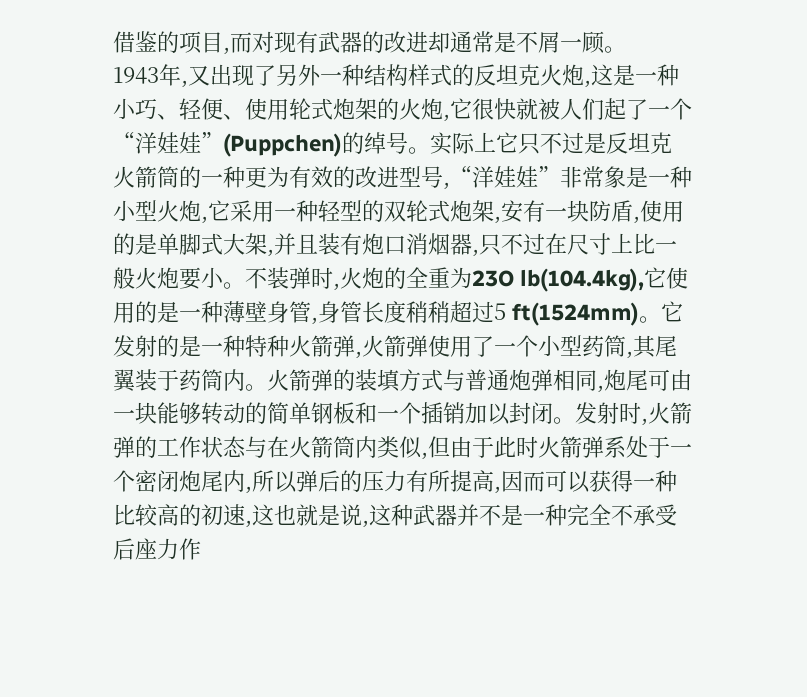借鉴的项目,而对现有武器的改进却通常是不屑一顾。
1943年,又出现了另外一种结构样式的反坦克火炮,这是一种小巧、轻便、使用轮式炮架的火炮,它很快就被人们起了一个“洋娃娃”(Puppchen)的绰号。实际上它只不过是反坦克火箭筒的一种更为有效的改进型号,“洋娃娃”非常象是一种小型火炮,它采用一种轻型的双轮式炮架,安有一块防盾,使用的是单脚式大架,并且装有炮口消烟器,只不过在尺寸上比一般火炮要小。不装弹时,火炮的全重为23O lb(104.4kg),它使用的是一种薄壁身管,身管长度稍稍超过5 ft(1524mm)。它发射的是一种特种火箭弹,火箭弹使用了一个小型药筒,其尾翼装于药筒内。火箭弹的装填方式与普通炮弹相同,炮尾可由一块能够转动的简单钢板和一个插销加以封闭。发射时,火箭弹的工作状态与在火箭筒内类似,但由于此时火箭弹系处于一个密闭炮尾内,所以弹后的压力有所提高,因而可以获得一种比较高的初速,这也就是说,这种武器并不是一种完全不承受后座力作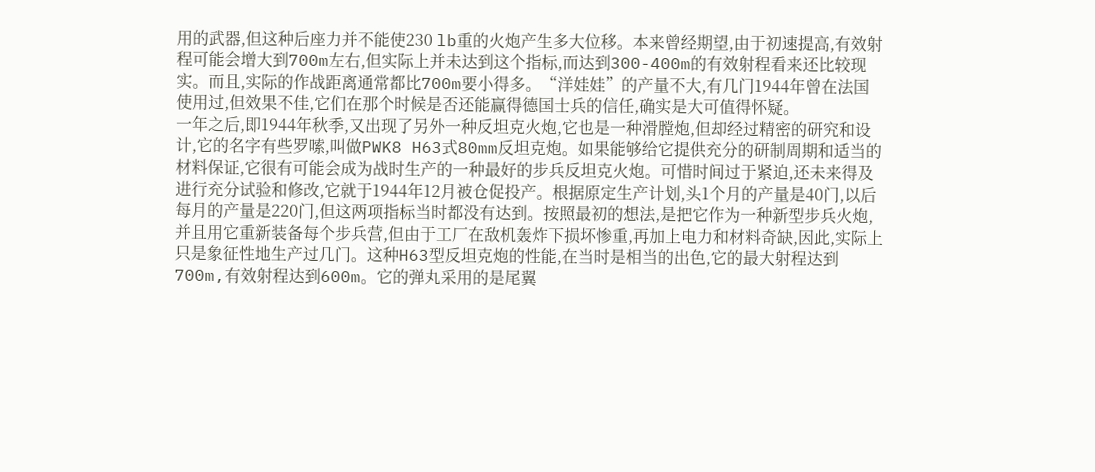用的武器,但这种后座力并不能使230 lb重的火炮产生多大位移。本来曾经期望,由于初速提高,有效射程可能会增大到700m左右,但实际上并未达到这个指标,而达到300-400m的有效射程看来还比较现实。而且,实际的作战距离通常都比700m要小得多。“洋娃娃”的产量不大,有几门1944年曾在法国使用过,但效果不佳,它们在那个时候是否还能赢得德国士兵的信任,确实是大可值得怀疑。
一年之后,即1944年秋季,又出现了另外一种反坦克火炮,它也是一种滑膛炮,但却经过精密的研究和设计,它的名字有些罗嗦,叫做PWK8 H63式80mm反坦克炮。如果能够给它提供充分的研制周期和适当的材料保证,它很有可能会成为战时生产的一种最好的步兵反坦克火炮。可惜时间过于紧迫,还未来得及进行充分试验和修改,它就于1944年12月被仓促投产。根据原定生产计划,头1个月的产量是40门,以后每月的产量是220门,但这两项指标当时都没有达到。按照最初的想法,是把它作为一种新型步兵火炮,并且用它重新装备每个步兵营,但由于工厂在敌机轰炸下损坏惨重,再加上电力和材料奇缺,因此,实际上只是象征性地生产过几门。这种H63型反坦克炮的性能,在当时是相当的出色,它的最大射程达到700m,有效射程达到600m。它的弹丸采用的是尾翼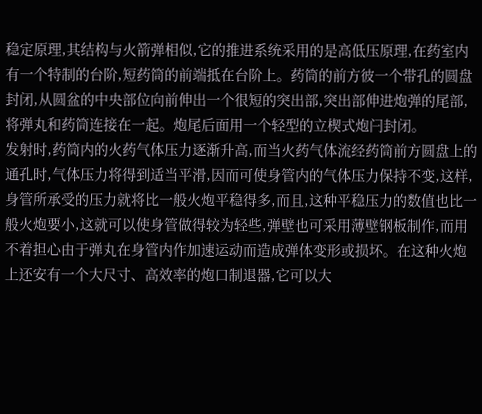稳定原理,其结构与火箭弹相似,它的推进系统采用的是高低压原理,在药室内有一个特制的台阶,短药筒的前端抵在台阶上。药筒的前方彼一个带孔的圆盘封闭,从圆盆的中央部位向前伸出一个很短的突出部,突出部伸进炮弹的尾部,将弹丸和药筒连接在一起。炮尾后面用一个轻型的立楔式炮闩封闭。
发射时,药筒内的火药气体压力逐渐升高,而当火药气体流经药筒前方圆盘上的通孔时,气体压力将得到适当平滑,因而可使身管内的气体压力保持不变,这样,身管所承受的压力就将比一般火炮平稳得多,而且,这种平稳压力的数值也比一般火炮要小,这就可以使身管做得较为轻些,弹壁也可采用薄壁钢板制作,而用不着担心由于弹丸在身管内作加速运动而造成弹体变形或损坏。在这种火炮上还安有一个大尺寸、高效率的炮口制退器,它可以大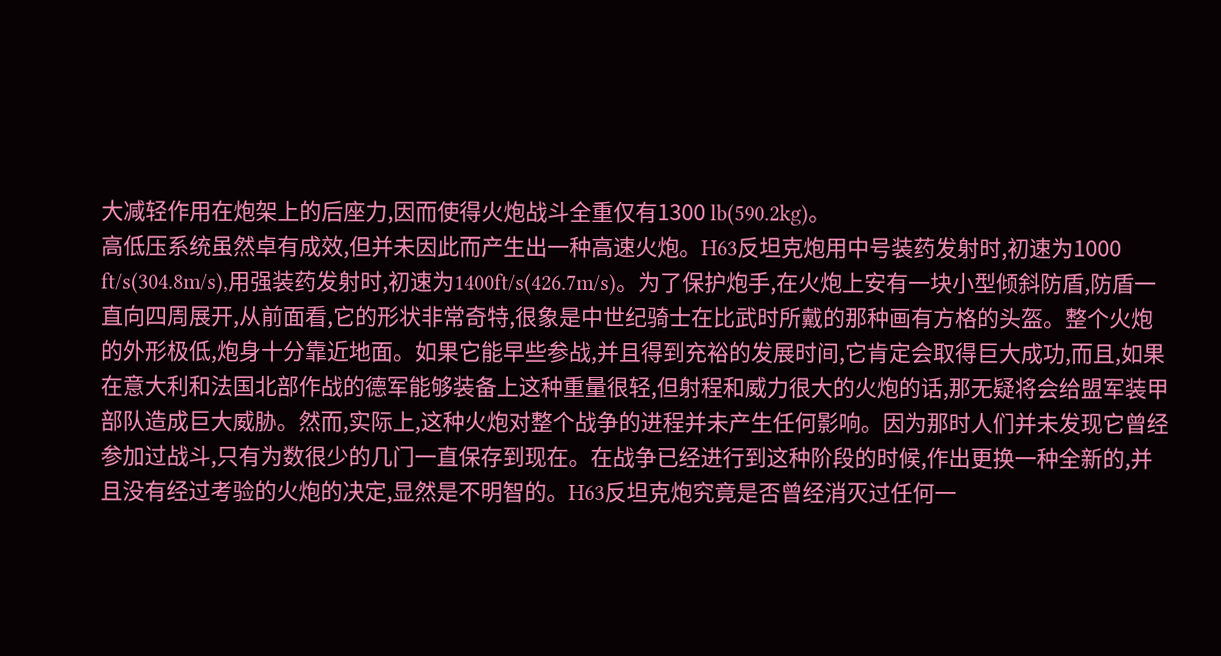大减轻作用在炮架上的后座力,因而使得火炮战斗全重仅有1300 lb(590.2kg)。
高低压系统虽然卓有成效,但并未因此而产生出一种高速火炮。H63反坦克炮用中号装药发射时,初速为1000 ft/s(304.8m/s),用强装药发射时,初速为1400ft/s(426.7m/s)。为了保护炮手,在火炮上安有一块小型倾斜防盾,防盾一直向四周展开,从前面看,它的形状非常奇特,很象是中世纪骑士在比武时所戴的那种画有方格的头盔。整个火炮的外形极低,炮身十分靠近地面。如果它能早些参战,并且得到充裕的发展时间,它肯定会取得巨大成功,而且,如果在意大利和法国北部作战的德军能够装备上这种重量很轻,但射程和威力很大的火炮的话,那无疑将会给盟军装甲部队造成巨大威胁。然而,实际上,这种火炮对整个战争的进程并未产生任何影响。因为那时人们并未发现它曾经参加过战斗,只有为数很少的几门一直保存到现在。在战争已经进行到这种阶段的时候,作出更换一种全新的,并且没有经过考验的火炮的决定,显然是不明智的。H63反坦克炮究竟是否曾经消灭过任何一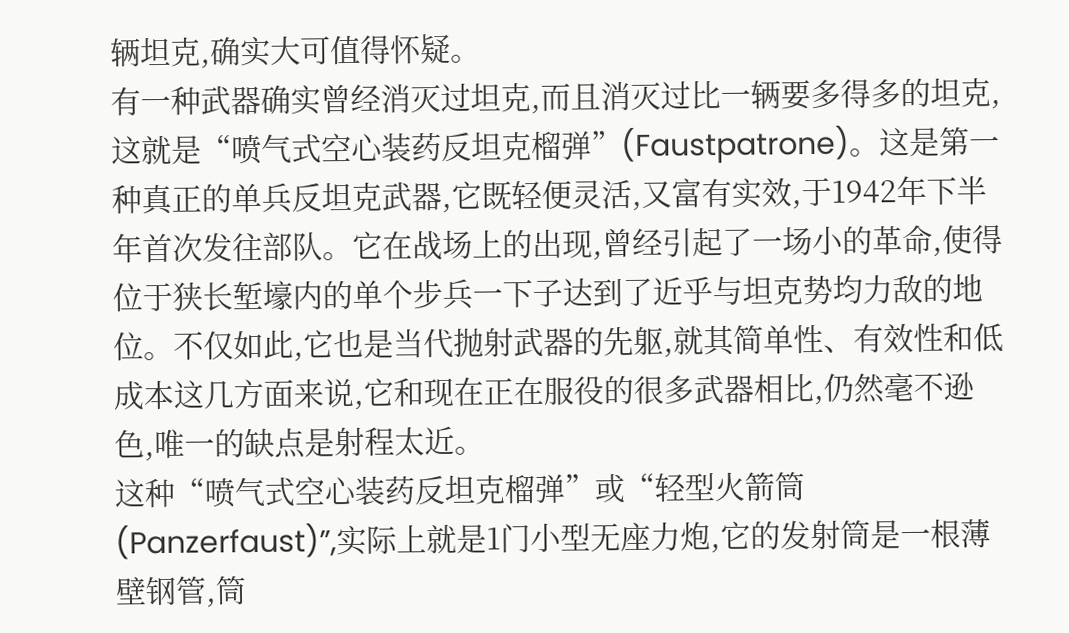辆坦克,确实大可值得怀疑。
有一种武器确实曾经消灭过坦克,而且消灭过比一辆要多得多的坦克,这就是“喷气式空心装药反坦克榴弹”(Faustpatrone)。这是第一种真正的单兵反坦克武器,它既轻便灵活,又富有实效,于1942年下半年首次发往部队。它在战场上的出现,曾经引起了一场小的革命,使得位于狭长堑壕内的单个步兵一下子达到了近乎与坦克势均力敌的地位。不仅如此,它也是当代抛射武器的先躯,就其简单性、有效性和低成本这几方面来说,它和现在正在服役的很多武器相比,仍然毫不逊色,唯一的缺点是射程太近。
这种“喷气式空心装药反坦克榴弹”或“轻型火箭筒(Panzerfaust)”,实际上就是1门小型无座力炮,它的发射筒是一根薄壁钢管,筒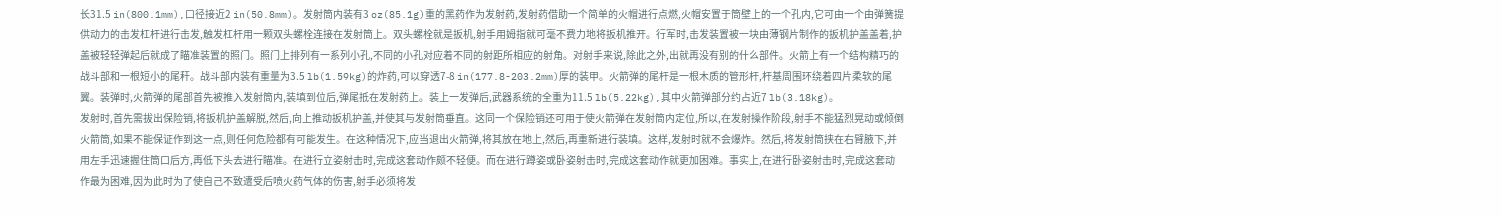长31.5 in(800.1mm),口径接近2 in(50.8mm)。发射筒内装有3 oz(85.1g)重的黑药作为发射药,发射药借助一个简单的火帽进行点燃,火帽安置于筒壁上的一个孔内,它可由一个由弹簧提供动力的击发杠杆进行击发,触发杠杆用一颗双头螺栓连接在发射筒上。双头螺栓就是扳机,射手用姆指就可毫不费力地将扳机推开。行军时,击发装置被一块由薄钢片制作的扳机护盖盖着,护盖被轻轻弹起后就成了瞄准装置的照门。照门上排列有一系列小孔,不同的小孔对应着不同的射距所相应的射角。对射手来说,除此之外,出就再没有别的什么部件。火箭上有一个结构精巧的战斗部和一根短小的尾秆。战斗部内装有重量为3.5 lb(1.59kg)的炸药,可以穿透7-8 in(177.8-203.2mm)厚的装甲。火箭弹的尾杆是一根木质的管形杆,杆基周围环绕着四片柔软的尾翼。装弹时,火箭弹的尾部首先被推入发射筒内,装填到位后,弹尾抵在发射药上。装上一发弹后,武器系统的全重为11.5 lb(5.22kg),其中火箭弹部分约占近7 lb(3.18kg)。
发射时,首先需拔出保险销,将扳机护盖解脱,然后,向上推动扳机护盖,并使其与发射筒垂直。这同一个保险销还可用于使火箭弹在发射筒内定位,所以,在发射操作阶段,射手不能猛烈晃动或倾倒火箭筒,如果不能保证作到这一点,则任何危险都有可能发生。在这种情况下,应当退出火箭弹,将其放在地上,然后,再重新进行装填。这样,发射时就不会爆炸。然后,将发射筒挟在右臂腋下,并用左手迅速握住筒口后方,再低下头去进行瞄准。在进行立姿射击时,完成这套动作颇不轻便。而在进行蹲姿或卧姿射击时,完成这套动作就更加困难。事实上,在进行卧姿射击时,完成这套动作最为困难,因为此时为了使自己不致遭受后喷火药气体的伤害,射手必须将发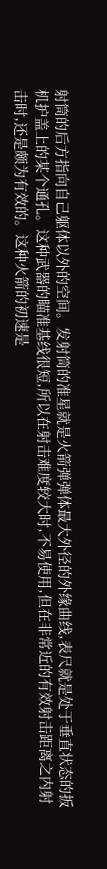射筒的后方指向自己躯体以外的空间。发射筒的准星就是火箭弹弹体最大外径的外缘曲线,表尺就是处于垂直状态的扳机护盖上的某个通孔。这种武器的瞄准基线很短,所以在射击难度较大时,不易使用,但在非常近的有效射击距离之内射击时,还是颇为有效的。这种火箭的初速是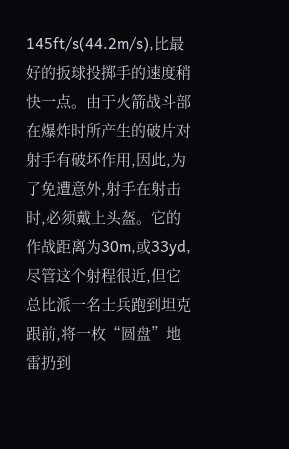145ft/s(44.2m/s),比最好的扳球投掷手的速度稍快一点。由于火箭战斗部在爆炸时所产生的破片对射手有破坏作用,因此,为了免遭意外,射手在射击时,必须戴上头盔。它的作战距离为30m,或33yd,尽管这个射程很近,但它总比派一名士兵跑到坦克跟前,将一枚“圆盘”地雷扔到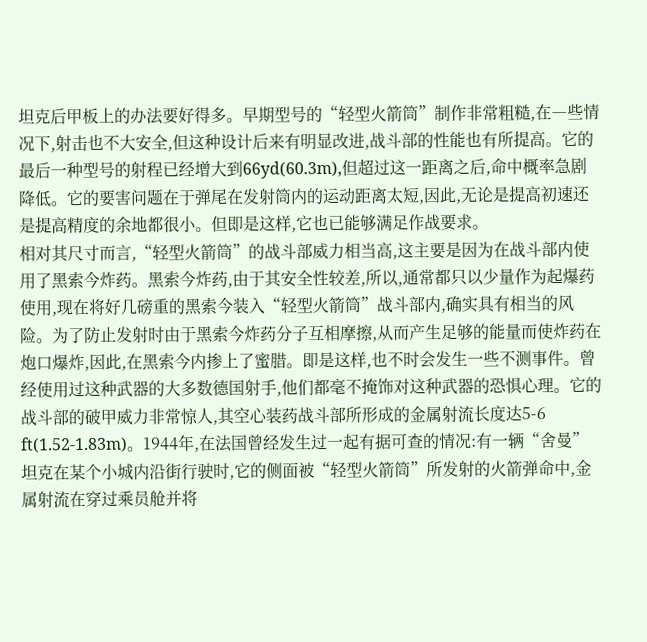坦克后甲板上的办法要好得多。早期型号的“轻型火箭筒”制作非常粗糙,在―些情况下,射击也不大安全,但这种设计后来有明显改进,战斗部的性能也有所提高。它的最后一种型号的射程已经增大到66yd(60.3m),但超过这一距离之后,命中概率急剧降低。它的要害问题在于弹尾在发射筒内的运动距离太短,因此,无论是提高初速还是提高精度的余地都很小。但即是这样,它也已能够满足作战要求。
相对其尺寸而言,“轻型火箭筒”的战斗部威力相当高,这主要是因为在战斗部内使用了黑索今炸药。黑索今炸药,由于其安全性较差,所以,通常都只以少量作为起爆药使用,现在将好几磅重的黑索今装入“轻型火箭筒”战斗部内,确实具有相当的风险。为了防止发射时由于黑索今炸药分子互相摩擦,从而产生足够的能量而使炸药在炮口爆炸,因此,在黑索今内掺上了蜜腊。即是这样,也不时会发生一些不测事件。曾经使用过这种武器的大多数德国射手,他们都毫不掩饰对这种武器的恐惧心理。它的战斗部的破甲威力非常惊人,其空心装药战斗部所形成的金属射流长度达5-6 ft(1.52-1.83m)。1944年,在法国曾经发生过一起有据可查的情况:有一辆“舍曼”坦克在某个小城内沿街行驶时,它的侧面被“轻型火箭筒”所发射的火箭弹命中,金属射流在穿过乘员舱并将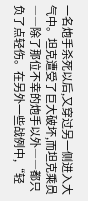一名炮手杀死以后,又穿过另一侧进入大气中。坦克遭受了巨大破坏,而坦克乘员――除了那位不幸的炮手以外――都只负了点轻伤。在另外一些战例中,“轻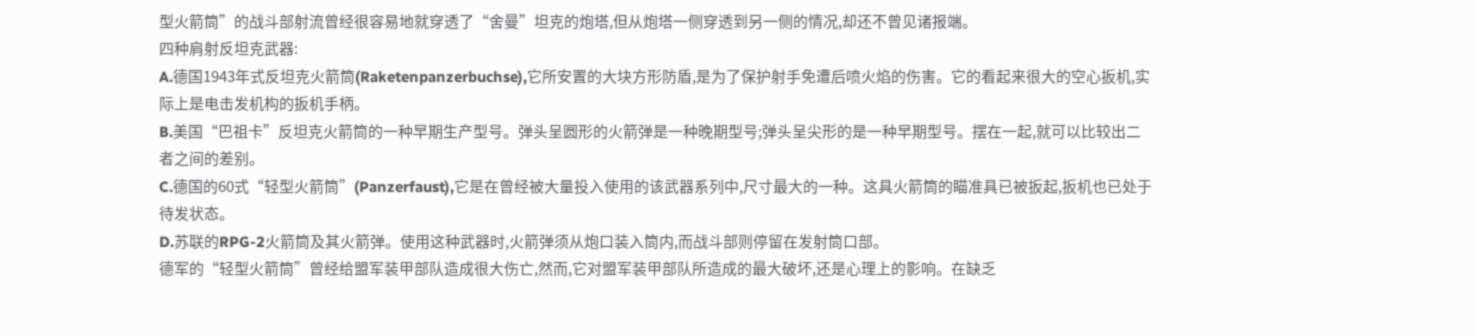型火箭筒”的战斗部射流曾经很容易地就穿透了“舍曼”坦克的炮塔,但从炮塔一侧穿透到另一侧的情况,却还不曾见诸报端。
四种肩射反坦克武器:
A.德国1943年式反坦克火箭筒(Raketenpanzerbuchse),它所安置的大块方形防盾,是为了保护射手免遭后喷火焰的伤害。它的看起来很大的空心扳机,实际上是电击发机构的扳机手柄。
B.美国“巴祖卡”反坦克火箭筒的一种早期生产型号。弹头呈圆形的火箭弹是一种晚期型号;弹头呈尖形的是一种早期型号。摆在一起,就可以比较出二者之间的差别。
C.德国的60式“轻型火箭筒”(Panzerfaust),它是在曾经被大量投入使用的该武器系列中,尺寸最大的一种。这具火箭筒的瞄准具已被扳起,扳机也已处于待发状态。
D.苏联的RPG-2火箭筒及其火箭弹。使用这种武器时,火箭弹须从炮口装入筒内,而战斗部则停留在发射筒口部。
德军的“轻型火箭筒”曾经给盟军装甲部队造成很大伤亡,然而,它对盟军装甲部队所造成的最大破坏,还是心理上的影响。在缺乏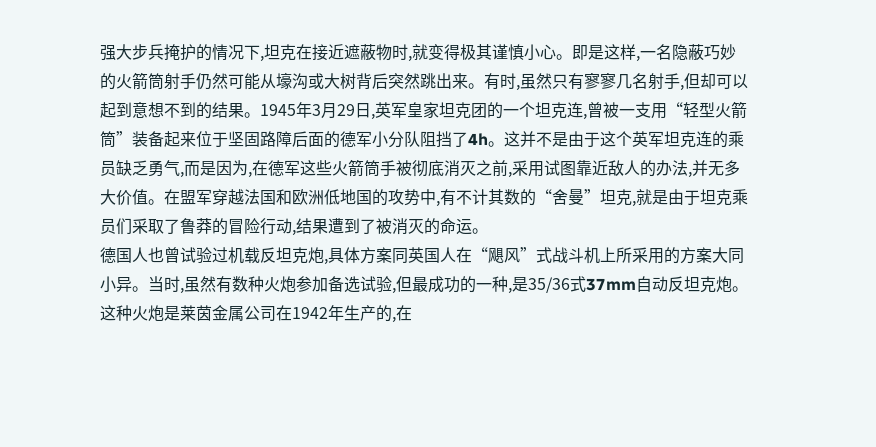强大步兵掩护的情况下,坦克在接近遮蔽物时,就变得极其谨慎小心。即是这样,一名隐蔽巧妙的火箭筒射手仍然可能从壕沟或大树背后突然跳出来。有时,虽然只有寥寥几名射手,但却可以起到意想不到的结果。1945年3月29日,英军皇家坦克团的一个坦克连,曾被一支用“轻型火箭筒”装备起来位于坚固路障后面的德军小分队阻挡了4h。这并不是由于这个英军坦克连的乘员缺乏勇气,而是因为,在德军这些火箭筒手被彻底消灭之前,采用试图靠近敌人的办法,并无多大价值。在盟军穿越法国和欧洲低地国的攻势中,有不计其数的“舍曼”坦克,就是由于坦克乘员们采取了鲁莽的冒险行动,结果遭到了被消灭的命运。
德国人也曾试验过机载反坦克炮,具体方案同英国人在“飓风”式战斗机上所采用的方案大同小异。当时,虽然有数种火炮参加备选试验,但最成功的一种,是35/36式37mm自动反坦克炮。这种火炮是莱茵金属公司在1942年生产的,在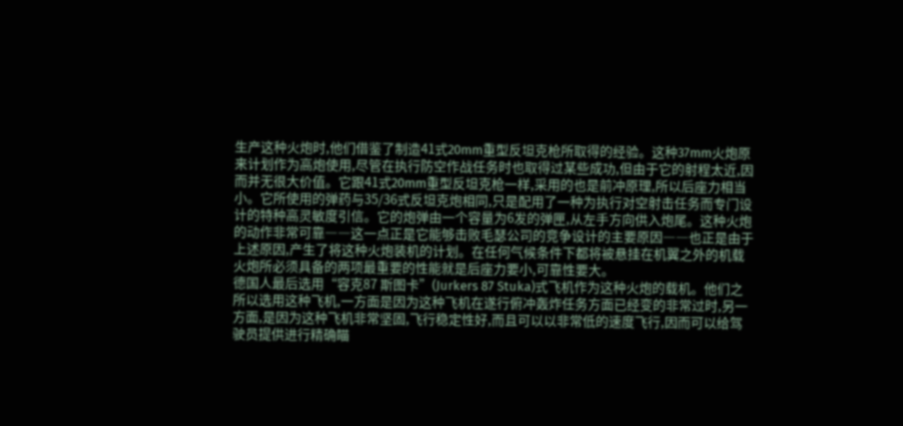生产这种火炮时,他们借鉴了制造41式20mm重型反坦克枪所取得的经验。这种37mm火炮原来计划作为高炮使用,尽管在执行防空作战任务时也取得过某些成功,但由于它的射程太近,因而并无很大价值。它跟41式20mm重型反坦克枪一样,采用的也是前冲原理,所以后座力相当小。它所使用的弹药与35/36式反坦克炮相同,只是配用了一种为执行对空射击任务而专门设计的特种高灵敏度引信。它的炮弹由一个容量为6发的弹匣,从左手方向供入炮尾。这种火炮的动作非常可靠――这一点正是它能够击败毛瑟公司的竞争设计的主要原因――也正是由于上述原因,产生了将这种火炮装机的计划。在任何气候条件下都将被悬挂在机翼之外的机载火炮所必须具备的两项最重要的性能就是后座力要小,可靠性要大。
德国人最后选用“容克87 斯图卡”(Jurkers 87 Stuka)式飞机作为这种火炮的载机。他们之所以选用这种飞机,一方面是因为这种飞机在遂行俯冲轰炸任务方面已经变的非常过时,另一方面,是因为这种飞机非常坚固,飞行稳定性好,而且可以以非常低的速度飞行,因而可以给驾驶员提供进行精确瞄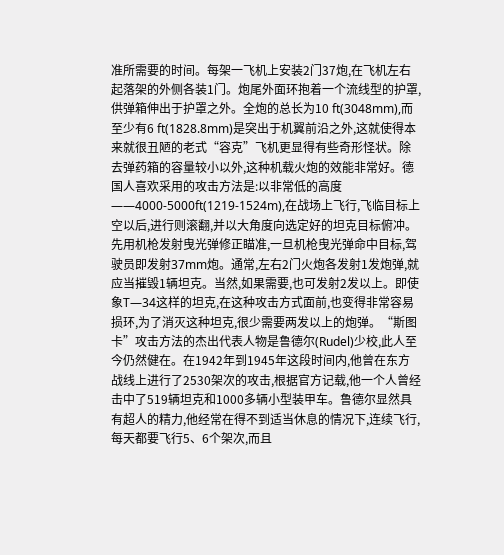准所需要的时间。每架一飞机上安装2门37炮,在飞机左右起落架的外侧各装1门。炮尾外面环抱着一个流线型的护罩,供弹箱伸出于护罩之外。全炮的总长为10 ft(3048mm),而至少有6 ft(1828.8mm)是突出于机翼前沿之外,这就使得本来就很丑陋的老式“容克”飞机更显得有些奇形怪状。除去弹药箱的容量较小以外,这种机载火炮的效能非常好。德国人喜欢采用的攻击方法是:以非常低的高度――4000-5000ft(1219-1524m),在战场上飞行,飞临目标上空以后,进行则滚翻,并以大角度向选定好的坦克目标俯冲。先用机枪发射曳光弹修正瞄准,一旦机枪曳光弹命中目标,驾驶员即发射37mm炮。通常,左右2门火炮各发射1发炮弹,就应当摧毁1辆坦克。当然,如果需要,也可发射2发以上。即使象T―34这样的坦克,在这种攻击方式面前,也变得非常容易损环,为了消灭这种坦克,很少需要两发以上的炮弹。“斯图卡”攻击方法的杰出代表人物是鲁德尔(Rudel)少校,此人至今仍然健在。在1942年到1945年这段时间内,他曾在东方战线上进行了2530架次的攻击,根据官方记载,他一个人曾经击中了519辆坦克和1000多辆小型装甲车。鲁德尔显然具有超人的精力,他经常在得不到适当休息的情况下,连续飞行,每天都要飞行5、6个架次,而且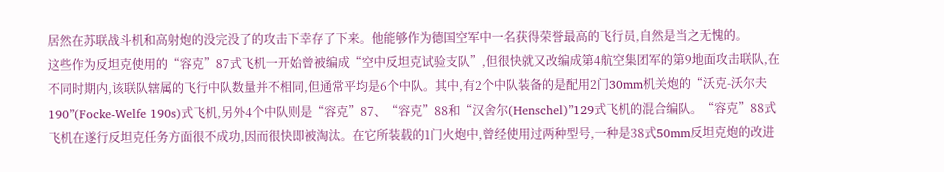居然在苏联战斗机和高射炮的没完没了的攻击下幸存了下来。他能够作为德国空军中一名获得荣誉最高的飞行员,自然是当之无愧的。
这些作为反坦克使用的“容克”87式飞机一开始曾被编成“空中反坦克试验支队”,但很快就又改编成第4航空集团军的第9地面攻击联队,在不同时期内,该联队辖属的飞行中队数量并不相同,但通常平均是6个中队。其中,有2个中队装备的是配用2门30mm机关炮的“沃克-沃尔夫190”(Focke-Welfe 190s)式飞机,另外4个中队则是“容克”87、“容克”88和“汉舍尔(Henschel)”129式飞机的混合编队。“容克”88式飞机在遂行反坦克任务方面很不成功,因而很快即被淘汰。在它所装载的1门火炮中,曾经使用过两种型号,一种是38式50mm反坦克炮的改进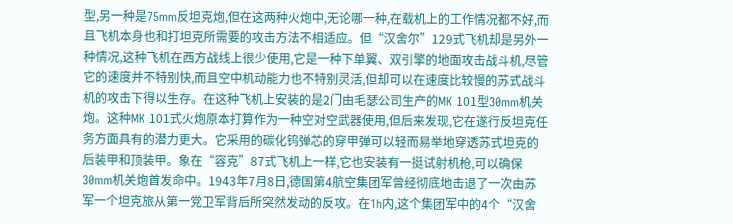型,另一种是75mm反坦克炮,但在这两种火炮中,无论哪一种,在载机上的工作情况都不好,而且飞机本身也和打坦克所需要的攻击方法不相适应。但“汉舍尔”129式飞机却是另外一种情况,这种飞机在西方战线上很少使用,它是一种下单翼、双引擎的地面攻击战斗机,尽管它的速度并不特别快,而且空中机动能力也不特别灵活,但却可以在速度比较慢的苏式战斗机的攻击下得以生存。在这种飞机上安装的是2门由毛瑟公司生产的MK 101型30mm机关炮。这种MK 101式火炮原本打算作为一种空对空武器使用,但后来发现,它在遂行反坦克任务方面具有的潜力更大。它采用的碳化钨弹芯的穿甲弹可以轻而易举地穿透苏式坦克的后装甲和顶装甲。象在“容克”87式飞机上一样,它也安装有一挺试射机枪,可以确保30mm机关炮首发命中。1943年7月8日,德国第4航空集团军曾经彻底地击退了一次由苏军一个坦克旅从第一党卫军背后所突然发动的反攻。在1h内,这个集团军中的4个“汉舍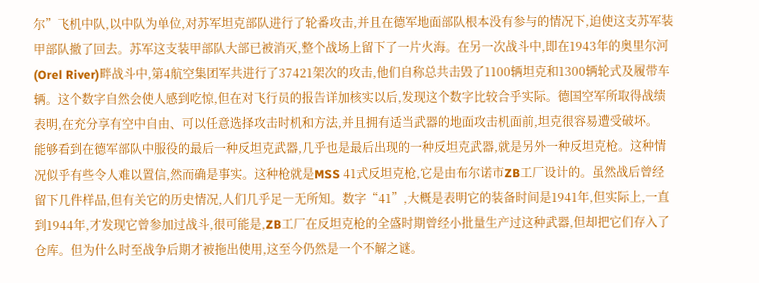尔”飞机中队,以中队为单位,对苏军坦克部队进行了轮番攻击,并且在德军地面部队根本没有参与的情况下,迫使这支苏军装甲部队撤了回去。苏军这支装甲部队大部已被消灭,整个战场上留下了一片火海。在另一次战斗中,即在1943年的奥里尔河(Orel River)畔战斗中,第4航空集团军共进行了37421架次的攻击,他们自称总共击毁了1100辆坦克和1300辆轮式及履带车辆。这个数字自然会使人感到吃惊,但在对飞行员的报告详加核实以后,发现这个数字比较合乎实际。德国空军所取得战绩表明,在充分享有空中自由、可以任意选择攻击时机和方法,并且拥有适当武器的地面攻击机面前,坦克很容易遭受破坏。
能够看到在德军部队中服役的最后一种反坦克武器,几乎也是最后出现的一种反坦克武器,就是另外一种反坦克枪。这种情况似乎有些令人难以置信,然而确是事实。这种枪就是MSS 41式反坦克枪,它是由布尔诺市ZB工厂设计的。虽然战后曾经留下几件样品,但有关它的历史情况,人们几乎足―无所知。数字“41”,大概是表明它的装备时间是1941年,但实际上,一直到1944年,才发现它曾参加过战斗,很可能是,ZB工厂在反坦克枪的全盛时期曾经小批量生产过这种武器,但却把它们存入了仓库。但为什么时至战争后期才被拖出使用,这至今仍然是一个不解之谜。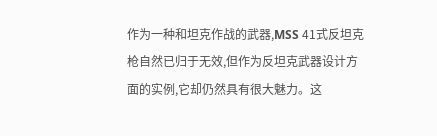作为一种和坦克作战的武器,MSS 41式反坦克枪自然已归于无效,但作为反坦克武器设计方面的实例,它却仍然具有很大魅力。这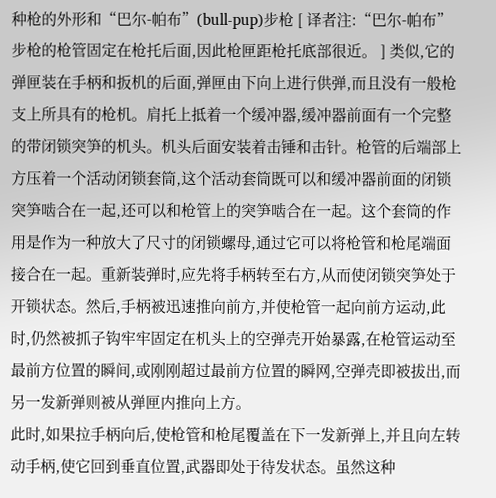种枪的外形和“巴尔-帕布”(bull-pup)步枪 [ 译者注:“巴尔-帕布”步枪的枪管固定在枪托后面,因此枪匣距枪托底部很近。 ] 类似,它的弹匣装在手柄和扳机的后面,弹匣由下向上进行供弹,而且没有一般枪支上所具有的枪机。肩托上抵着一个缓冲器,缓冲器前面有一个完整的带闭锁突笋的机头。机头后面安装着击锤和击针。枪管的后端部上方压着一个活动闭锁套筒,这个活动套筒既可以和缓冲器前面的闭锁突笋啮合在一起,还可以和枪管上的突笋啮合在一起。这个套筒的作用是作为一种放大了尺寸的闭锁螺母,通过它可以将枪管和枪尾端面接合在一起。重新装弹时,应先将手柄转至右方,从而使闭锁突笋处于开锁状态。然后,手柄被迅速推向前方,并使枪管一起向前方运动,此时,仍然被抓子钩牢牢固定在机头上的空弹壳开始暴露,在枪管运动至最前方位置的瞬间,或刚刚超过最前方位置的瞬网,空弹壳即被拔出,而另一发新弹则被从弹匣内推向上方。
此时,如果拉手柄向后,使枪管和枪尾覆盖在下一发新弹上,并且向左转动手柄,使它回到垂直位置,武器即处于待发状态。虽然这种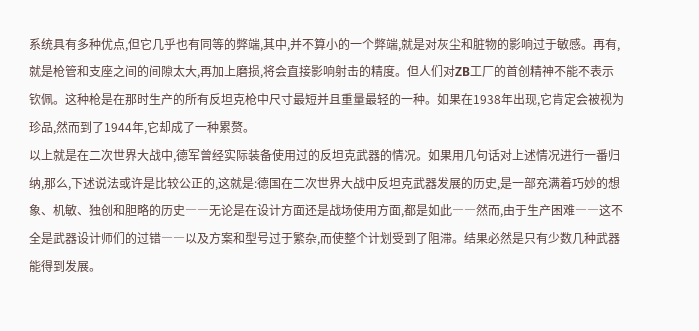系统具有多种优点,但它几乎也有同等的弊端,其中,并不算小的一个弊端,就是对灰尘和脏物的影响过于敏感。再有,就是枪管和支座之间的间隙太大,再加上磨损,将会直接影响射击的精度。但人们对ZB工厂的首创精神不能不表示钦佩。这种枪是在那时生产的所有反坦克枪中尺寸最短并且重量最轻的一种。如果在1938年出现,它肯定会被视为珍品,然而到了1944年,它却成了一种累赘。
以上就是在二次世界大战中,德军曾经实际装备使用过的反坦克武器的情况。如果用几句话对上述情况进行一番归纳,那么,下述说法或许是比较公正的,这就是:德国在二次世界大战中反坦克武器发展的历史,是一部充满着巧妙的想象、机敏、独创和胆略的历史――无论是在设计方面还是战场使用方面,都是如此――然而,由于生产困难――这不全是武器设计师们的过错――以及方案和型号过于繁杂,而使整个计划受到了阻滞。结果必然是只有少数几种武器能得到发展。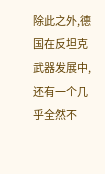除此之外,德国在反坦克武器发展中,还有一个几乎全然不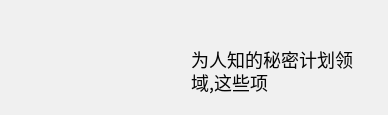为人知的秘密计划领域,这些项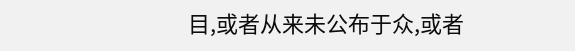目,或者从来未公布于众,或者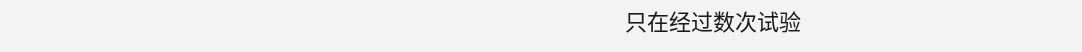只在经过数次试验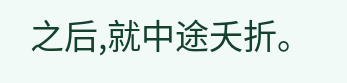之后,就中途夭折。